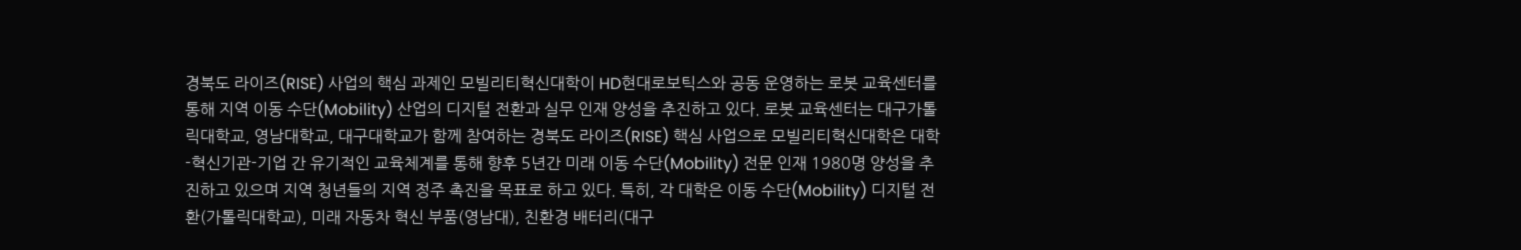경북도 라이즈(RISE) 사업의 핵심 과제인 모빌리티혁신대학이 HD현대로보틱스와 공동 운영하는 로봇 교육센터를 통해 지역 이동 수단(Mobility) 산업의 디지털 전환과 실무 인재 양성을 추진하고 있다. 로봇 교육센터는 대구가톨릭대학교, 영남대학교, 대구대학교가 함께 참여하는 경북도 라이즈(RISE) 핵심 사업으로 모빌리티혁신대학은 대학-혁신기관-기업 간 유기적인 교육체계를 통해 향후 5년간 미래 이동 수단(Mobility) 전문 인재 1980명 양성을 추진하고 있으며 지역 청년들의 지역 정주 촉진을 목표로 하고 있다. 특히, 각 대학은 이동 수단(Mobility) 디지털 전환(가톨릭대학교), 미래 자동차 혁신 부품(영남대), 친환경 배터리(대구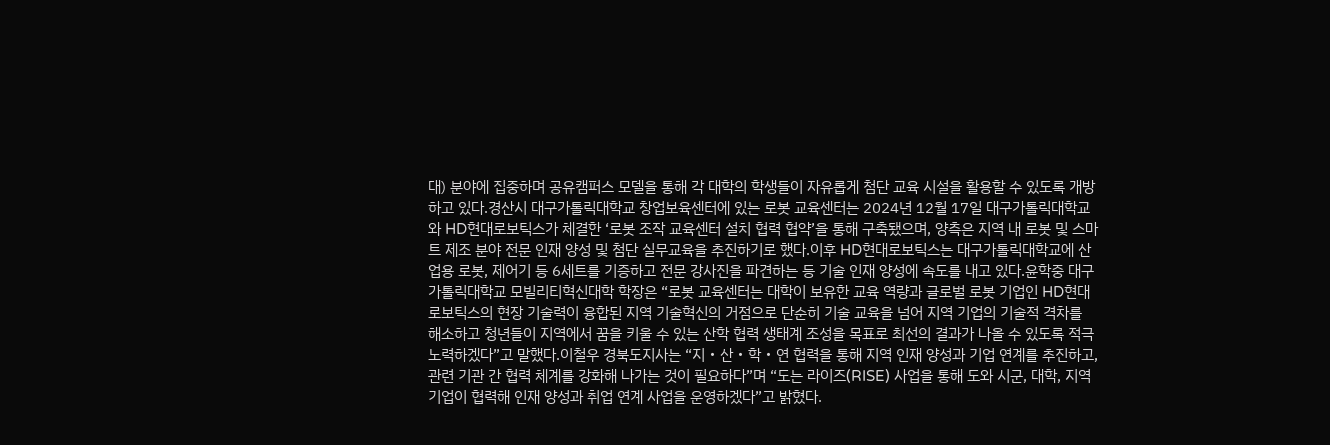대) 분야에 집중하며 공유캠퍼스 모델을 통해 각 대학의 학생들이 자유롭게 첨단 교육 시설을 활용할 수 있도록 개방하고 있다.경산시 대구가톨릭대학교 창업보육센터에 있는 로봇 교육센터는 2024년 12월 17일 대구가톨릭대학교와 HD현대로보틱스가 체결한 ‘로봇 조작 교육센터 설치 협력 협약’을 통해 구축됐으며, 양측은 지역 내 로봇 및 스마트 제조 분야 전문 인재 양성 및 첨단 실무교육을 추진하기로 했다.이후 HD현대로보틱스는 대구가톨릭대학교에 산업용 로봇, 제어기 등 6세트를 기증하고 전문 강사진을 파견하는 등 기술 인재 양성에 속도를 내고 있다.윤학중 대구가톨릭대학교 모빌리티혁신대학 학장은 “로봇 교육센터는 대학이 보유한 교육 역량과 글로벌 로봇 기업인 HD현대로보틱스의 현장 기술력이 융합된 지역 기술혁신의 거점으로 단순히 기술 교육을 넘어 지역 기업의 기술적 격차를 해소하고 청년들이 지역에서 꿈을 키울 수 있는 산학 협력 생태계 조성을 목표로 최선의 결과가 나올 수 있도록 적극 노력하겠다”고 말했다.이철우 경북도지사는 “지‧산‧학‧연 협력을 통해 지역 인재 양성과 기업 연계를 추진하고, 관련 기관 간 협력 체계를 강화해 나가는 것이 필요하다”며 “도는 라이즈(RISE) 사업을 통해 도와 시군, 대학, 지역 기업이 협력해 인재 양성과 취업 연계 사업을 운영하겠다”고 밝혔다.